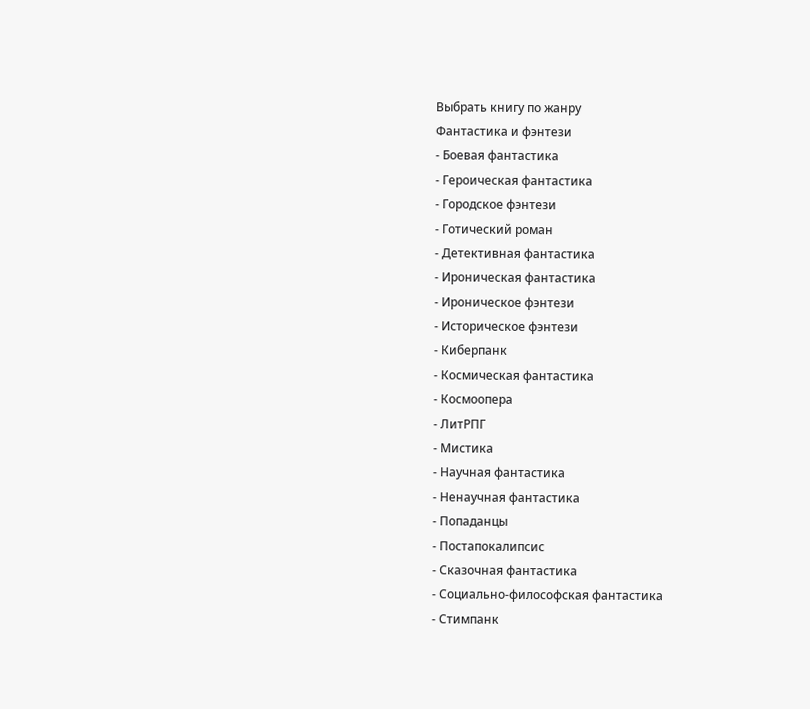Выбрать книгу по жанру
Фантастика и фэнтези
- Боевая фантастика
- Героическая фантастика
- Городское фэнтези
- Готический роман
- Детективная фантастика
- Ироническая фантастика
- Ироническое фэнтези
- Историческое фэнтези
- Киберпанк
- Космическая фантастика
- Космоопера
- ЛитРПГ
- Мистика
- Научная фантастика
- Ненаучная фантастика
- Попаданцы
- Постапокалипсис
- Сказочная фантастика
- Социально-философская фантастика
- Стимпанк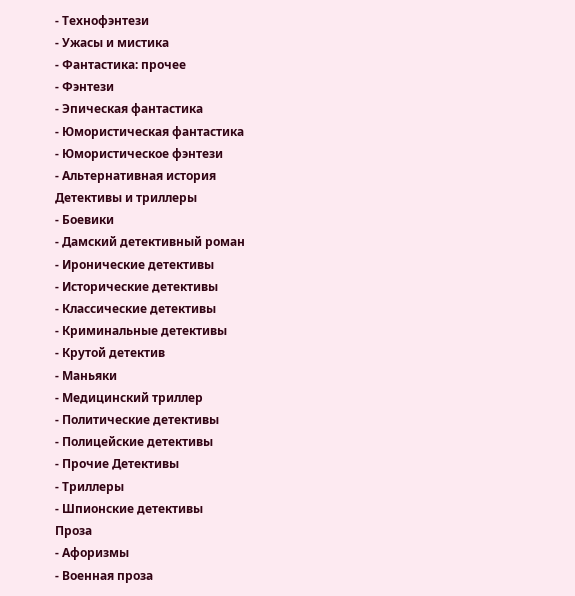- Технофэнтези
- Ужасы и мистика
- Фантастика: прочее
- Фэнтези
- Эпическая фантастика
- Юмористическая фантастика
- Юмористическое фэнтези
- Альтернативная история
Детективы и триллеры
- Боевики
- Дамский детективный роман
- Иронические детективы
- Исторические детективы
- Классические детективы
- Криминальные детективы
- Крутой детектив
- Маньяки
- Медицинский триллер
- Политические детективы
- Полицейские детективы
- Прочие Детективы
- Триллеры
- Шпионские детективы
Проза
- Афоризмы
- Военная проза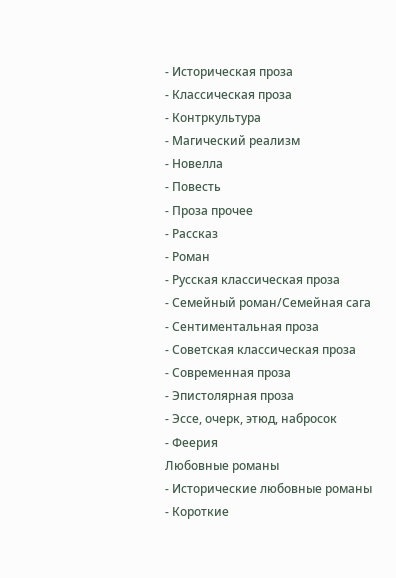- Историческая проза
- Классическая проза
- Контркультура
- Магический реализм
- Новелла
- Повесть
- Проза прочее
- Рассказ
- Роман
- Русская классическая проза
- Семейный роман/Семейная сага
- Сентиментальная проза
- Советская классическая проза
- Современная проза
- Эпистолярная проза
- Эссе, очерк, этюд, набросок
- Феерия
Любовные романы
- Исторические любовные романы
- Короткие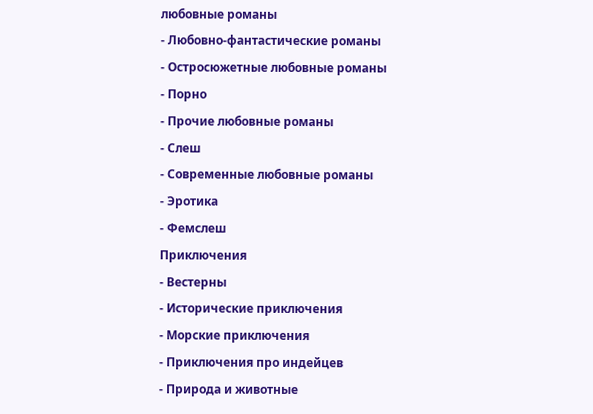любовные романы
- Любовно-фантастические романы
- Остросюжетные любовные романы
- Порно
- Прочие любовные романы
- Слеш
- Современные любовные романы
- Эротика
- Фемслеш
Приключения
- Вестерны
- Исторические приключения
- Морские приключения
- Приключения про индейцев
- Природа и животные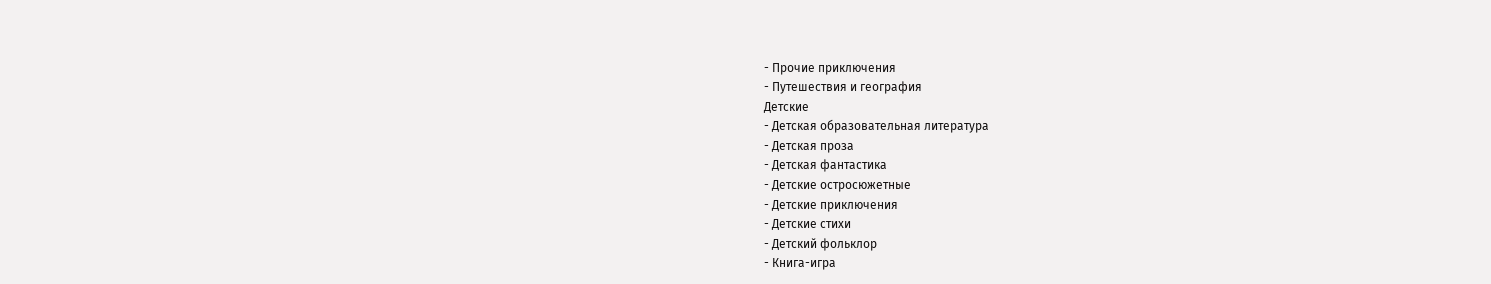- Прочие приключения
- Путешествия и география
Детские
- Детская образовательная литература
- Детская проза
- Детская фантастика
- Детские остросюжетные
- Детские приключения
- Детские стихи
- Детский фольклор
- Книга-игра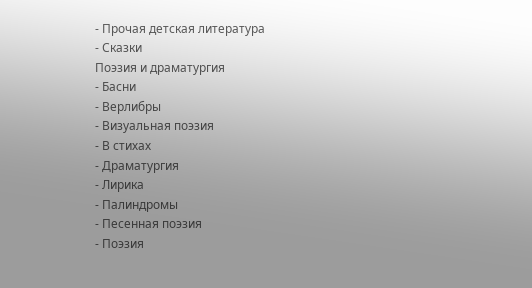- Прочая детская литература
- Сказки
Поэзия и драматургия
- Басни
- Верлибры
- Визуальная поэзия
- В стихах
- Драматургия
- Лирика
- Палиндромы
- Песенная поэзия
- Поэзия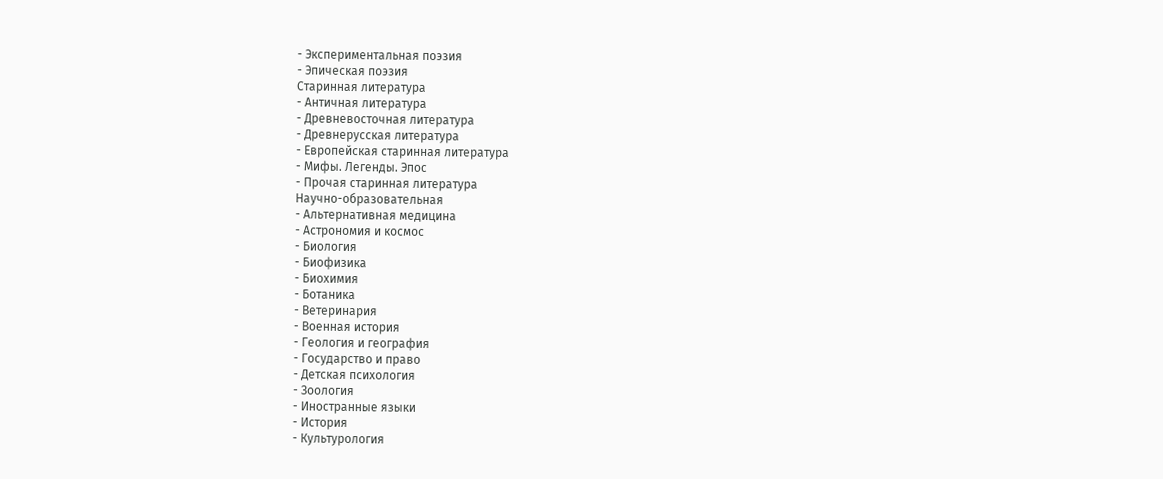- Экспериментальная поэзия
- Эпическая поэзия
Старинная литература
- Античная литература
- Древневосточная литература
- Древнерусская литература
- Европейская старинная литература
- Мифы. Легенды. Эпос
- Прочая старинная литература
Научно-образовательная
- Альтернативная медицина
- Астрономия и космос
- Биология
- Биофизика
- Биохимия
- Ботаника
- Ветеринария
- Военная история
- Геология и география
- Государство и право
- Детская психология
- Зоология
- Иностранные языки
- История
- Культурология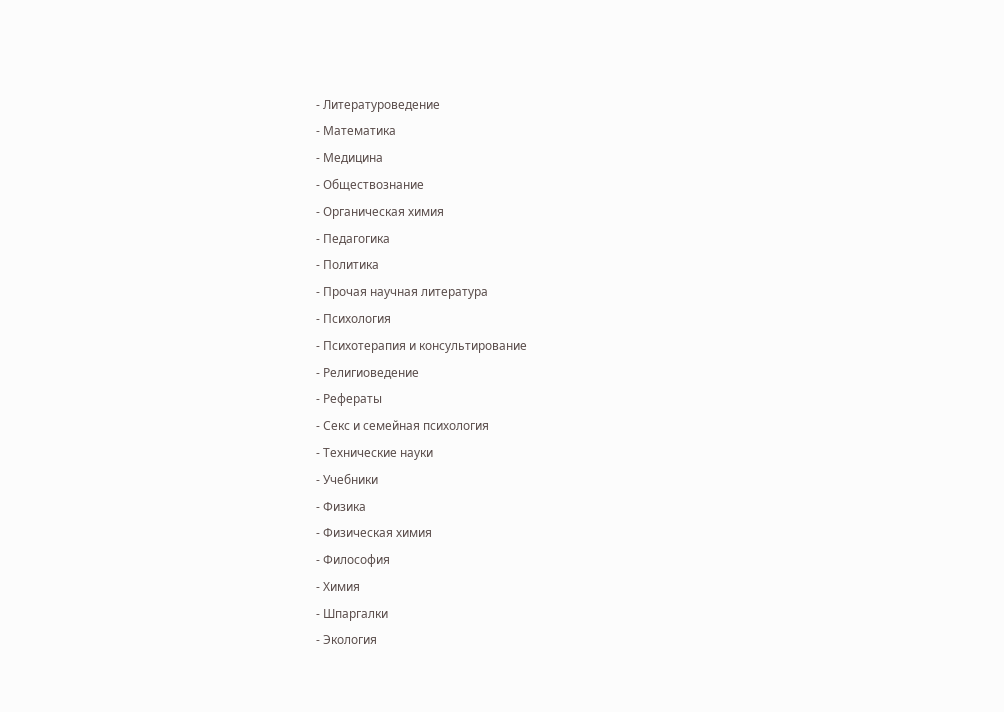- Литературоведение
- Математика
- Медицина
- Обществознание
- Органическая химия
- Педагогика
- Политика
- Прочая научная литература
- Психология
- Психотерапия и консультирование
- Религиоведение
- Рефераты
- Секс и семейная психология
- Технические науки
- Учебники
- Физика
- Физическая химия
- Философия
- Химия
- Шпаргалки
- Экология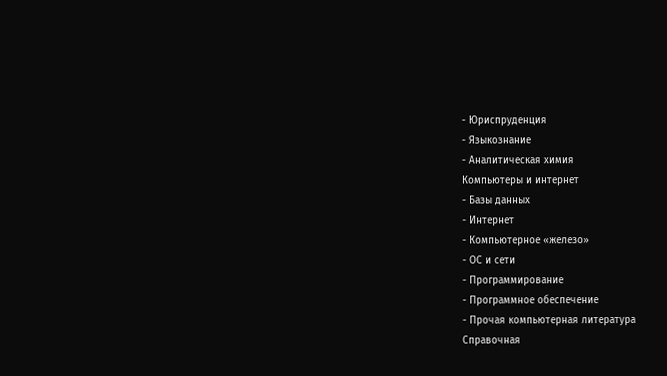- Юриспруденция
- Языкознание
- Аналитическая химия
Компьютеры и интернет
- Базы данных
- Интернет
- Компьютерное «железо»
- ОС и сети
- Программирование
- Программное обеспечение
- Прочая компьютерная литература
Справочная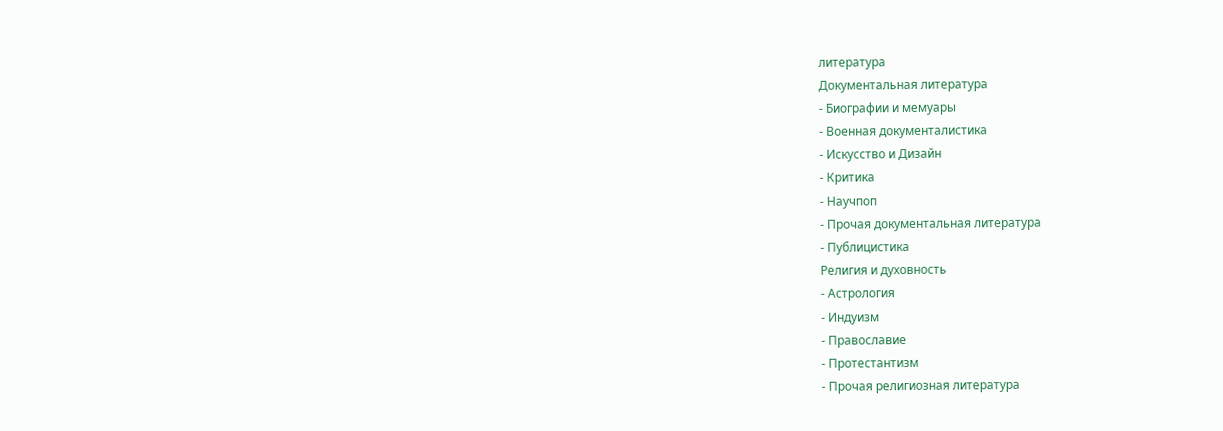литература
Документальная литература
- Биографии и мемуары
- Военная документалистика
- Искусство и Дизайн
- Критика
- Научпоп
- Прочая документальная литература
- Публицистика
Религия и духовность
- Астрология
- Индуизм
- Православие
- Протестантизм
- Прочая религиозная литература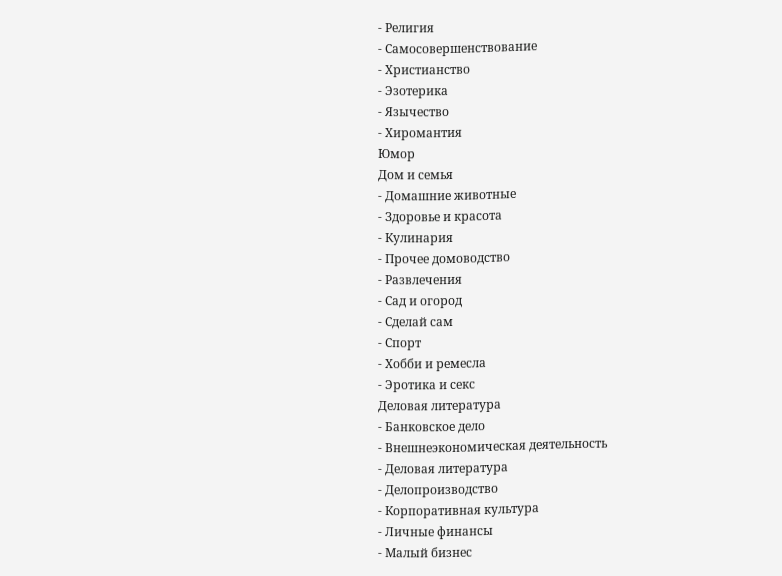- Религия
- Самосовершенствование
- Христианство
- Эзотерика
- Язычество
- Хиромантия
Юмор
Дом и семья
- Домашние животные
- Здоровье и красота
- Кулинария
- Прочее домоводство
- Развлечения
- Сад и огород
- Сделай сам
- Спорт
- Хобби и ремесла
- Эротика и секс
Деловая литература
- Банковское дело
- Внешнеэкономическая деятельность
- Деловая литература
- Делопроизводство
- Корпоративная культура
- Личные финансы
- Малый бизнес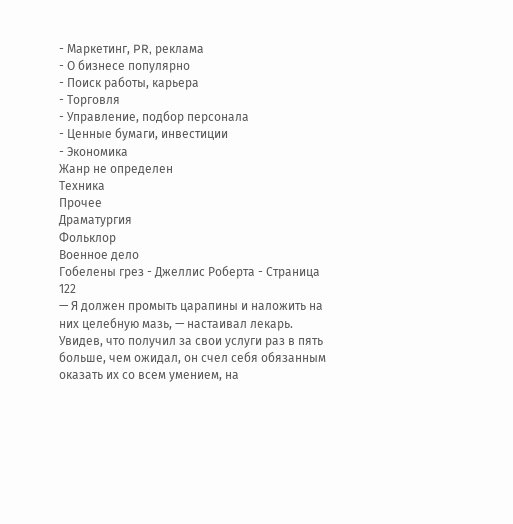- Маркетинг, PR, реклама
- О бизнесе популярно
- Поиск работы, карьера
- Торговля
- Управление, подбор персонала
- Ценные бумаги, инвестиции
- Экономика
Жанр не определен
Техника
Прочее
Драматургия
Фольклор
Военное дело
Гобелены грез - Джеллис Роберта - Страница 122
— Я должен промыть царапины и наложить на них целебную мазь, — настаивал лекарь. Увидев, что получил за свои услуги раз в пять больше, чем ожидал, он счел себя обязанным оказать их со всем умением, на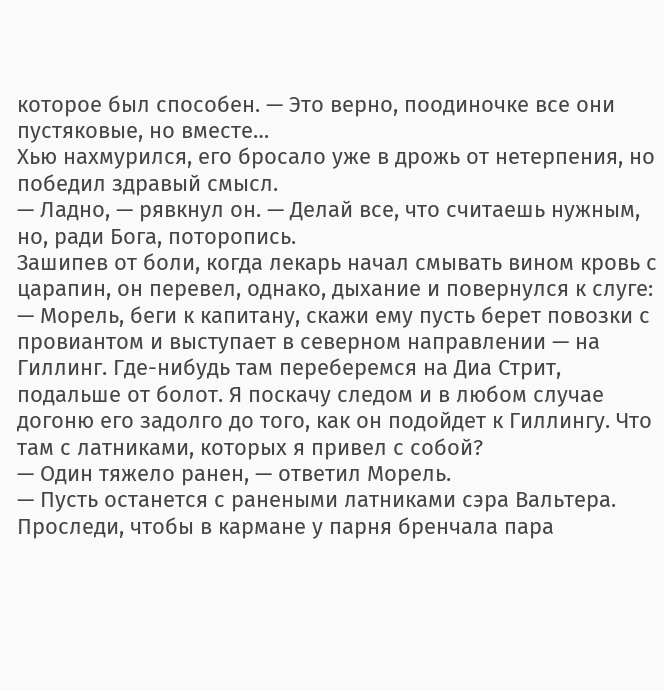которое был способен. — Это верно, поодиночке все они пустяковые, но вместе…
Хью нахмурился, его бросало уже в дрожь от нетерпения, но победил здравый смысл.
— Ладно, — рявкнул он. — Делай все, что считаешь нужным, но, ради Бога, поторопись.
Зашипев от боли, когда лекарь начал смывать вином кровь с царапин, он перевел, однако, дыхание и повернулся к слуге:
— Морель, беги к капитану, скажи ему пусть берет повозки с провиантом и выступает в северном направлении — на Гиллинг. Где-нибудь там переберемся на Диа Стрит, подальше от болот. Я поскачу следом и в любом случае догоню его задолго до того, как он подойдет к Гиллингу. Что там с латниками, которых я привел с собой?
— Один тяжело ранен, — ответил Морель.
— Пусть останется с ранеными латниками сэра Вальтера. Проследи, чтобы в кармане у парня бренчала пара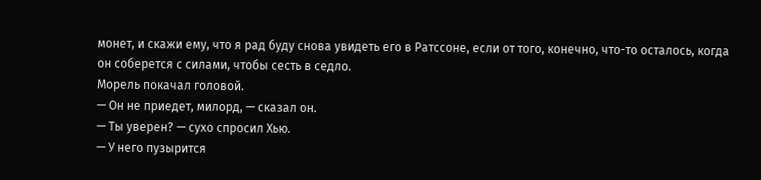монет, и скажи ему, что я рад буду снова увидеть его в Ратссоне, если от того, конечно, что-то осталось, когда он соберется с силами, чтобы сесть в седло.
Морель покачал головой.
— Он не приедет, милорд, — сказал он.
— Ты уверен? — сухо спросил Хью.
— У него пузырится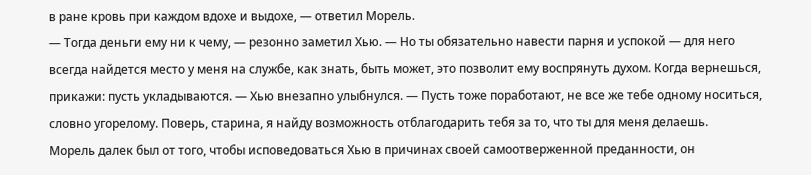в ране кровь при каждом вдохе и выдохе, — ответил Морель.
— Тогда деньги ему ни к чему, — резонно заметил Хью. — Но ты обязательно навести парня и успокой — для него всегда найдется место у меня на службе, как знать, быть может, это позволит ему воспрянуть духом. Когда вернешься, прикажи: пусть укладываются. — Хью внезапно улыбнулся. — Пусть тоже поработают, не все же тебе одному носиться, словно угорелому. Поверь, старина, я найду возможность отблагодарить тебя за то, что ты для меня делаешь.
Морель далек был от того, чтобы исповедоваться Хью в причинах своей самоотверженной преданности, он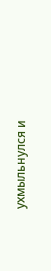ухмыльнулся и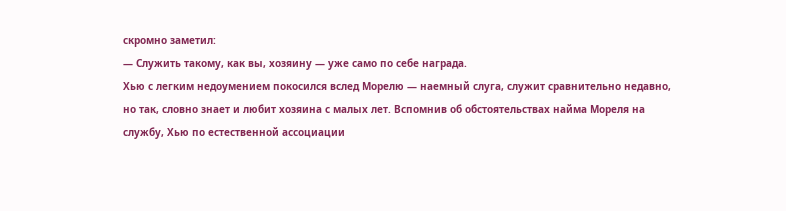скромно заметил:
— Служить такому, как вы, хозяину — уже само по себе награда.
Хью с легким недоумением покосился вслед Морелю — наемный слуга, служит сравнительно недавно, но так, словно знает и любит хозяина с малых лет. Вспомнив об обстоятельствах найма Мореля на службу, Хью по естественной ассоциации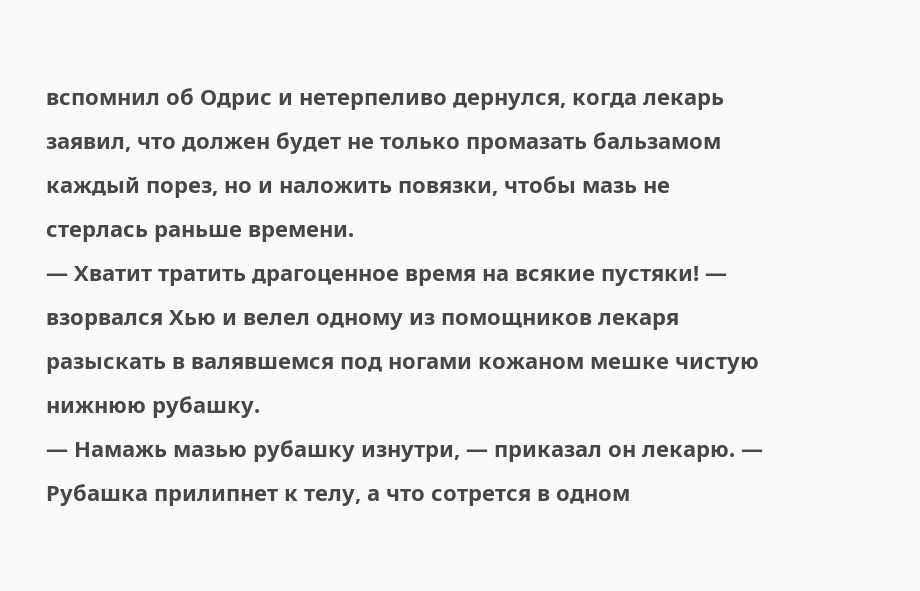вспомнил об Одрис и нетерпеливо дернулся, когда лекарь заявил, что должен будет не только промазать бальзамом каждый порез, но и наложить повязки, чтобы мазь не стерлась раньше времени.
— Хватит тратить драгоценное время на всякие пустяки! — взорвался Хью и велел одному из помощников лекаря разыскать в валявшемся под ногами кожаном мешке чистую нижнюю рубашку.
— Намажь мазью рубашку изнутри, — приказал он лекарю. — Рубашка прилипнет к телу, а что сотрется в одном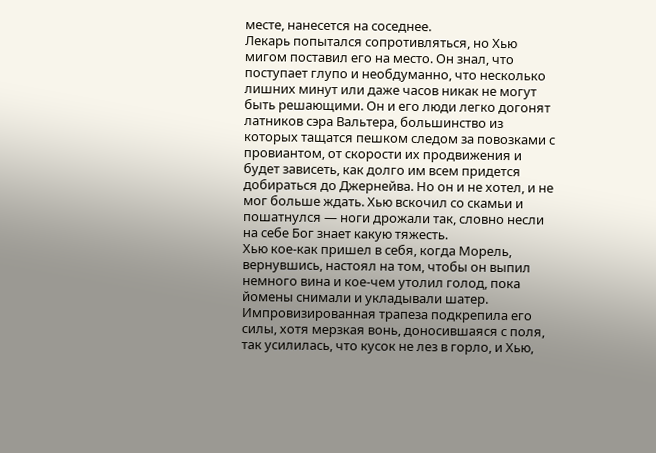месте, нанесется на соседнее.
Лекарь попытался сопротивляться, но Хью мигом поставил его на место. Он знал, что поступает глупо и необдуманно, что несколько лишних минут или даже часов никак не могут быть решающими. Он и его люди легко догонят латников сэра Вальтера, большинство из которых тащатся пешком следом за повозками с провиантом, от скорости их продвижения и будет зависеть, как долго им всем придется добираться до Джернейва. Но он и не хотел, и не мог больше ждать. Хью вскочил со скамьи и пошатнулся — ноги дрожали так, словно несли на себе Бог знает какую тяжесть.
Хью кое-как пришел в себя, когда Морель, вернувшись, настоял на том, чтобы он выпил немного вина и кое-чем утолил голод, пока йомены снимали и укладывали шатер. Импровизированная трапеза подкрепила его силы, хотя мерзкая вонь, доносившаяся с поля, так усилилась, что кусок не лез в горло, и Хью,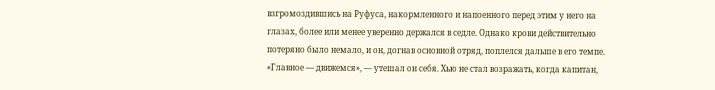взгромоздившись на Руфуса, накормленного и напоенного перед этим у него на глазах, более или менее уверенно держался в седле. Однако крови действительно потеряно было немало, и он, догнав основной отряд, поплелся дальше в его темпе. «Главное — движемся», — утешал он себя. Хью не стал возражать, когда капитан,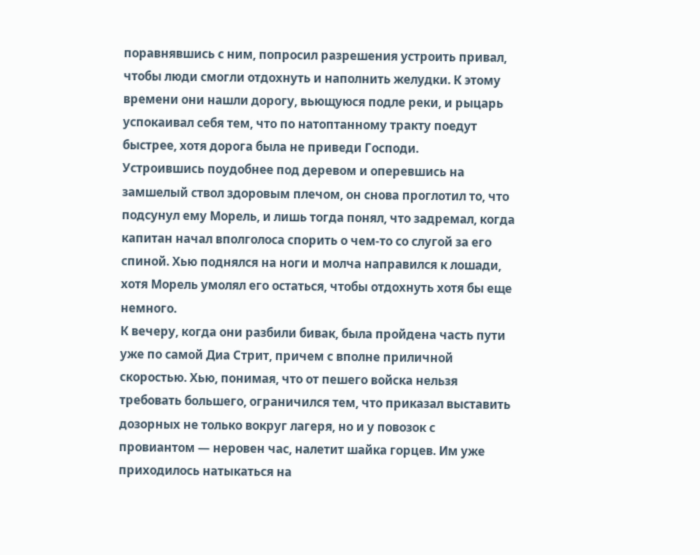поравнявшись с ним, попросил разрешения устроить привал, чтобы люди смогли отдохнуть и наполнить желудки. К этому времени они нашли дорогу, вьющуюся подле реки, и рыцарь успокаивал себя тем, что по натоптанному тракту поедут быстрее, хотя дорога была не приведи Господи.
Устроившись поудобнее под деревом и оперевшись на замшелый ствол здоровым плечом, он снова проглотил то, что подсунул ему Морель, и лишь тогда понял, что задремал, когда капитан начал вполголоса спорить о чем-то со слугой за его спиной. Хью поднялся на ноги и молча направился к лошади, хотя Морель умолял его остаться, чтобы отдохнуть хотя бы еще немного.
К вечеру, когда они разбили бивак, была пройдена часть пути уже по самой Диа Стрит, причем с вполне приличной скоростью. Хью, понимая, что от пешего войска нельзя требовать большего, ограничился тем, что приказал выставить дозорных не только вокруг лагеря, но и у повозок с провиантом — неровен час, налетит шайка горцев. Им уже приходилось натыкаться на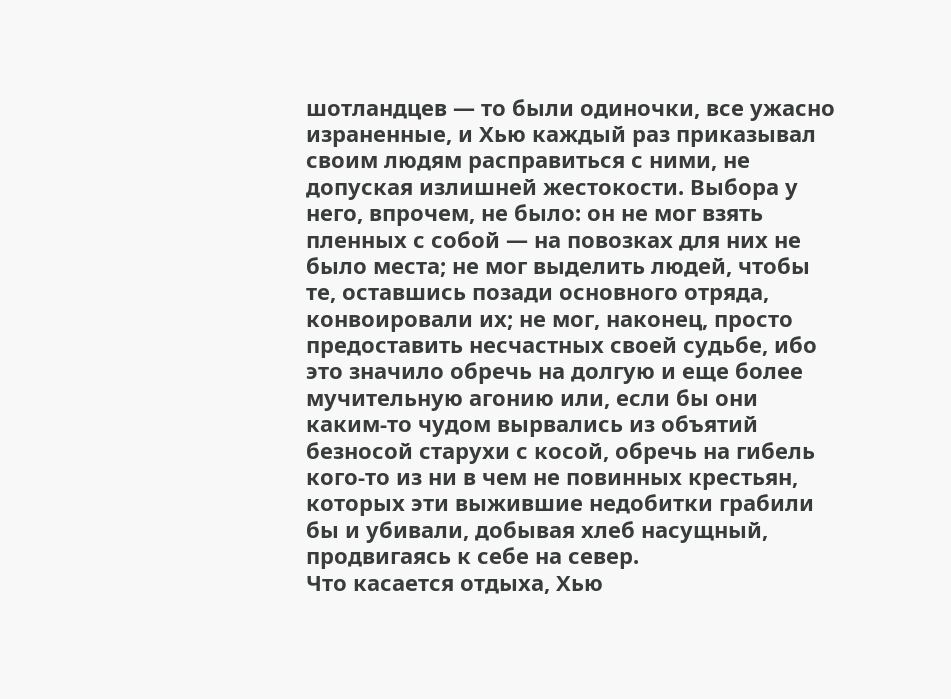шотландцев — то были одиночки, все ужасно израненные, и Хью каждый раз приказывал своим людям расправиться с ними, не допуская излишней жестокости. Выбора у него, впрочем, не было: он не мог взять пленных с собой — на повозках для них не было места; не мог выделить людей, чтобы те, оставшись позади основного отряда, конвоировали их; не мог, наконец, просто предоставить несчастных своей судьбе, ибо это значило обречь на долгую и еще более мучительную агонию или, если бы они каким-то чудом вырвались из объятий безносой старухи с косой, обречь на гибель кого-то из ни в чем не повинных крестьян, которых эти выжившие недобитки грабили бы и убивали, добывая хлеб насущный, продвигаясь к себе на север.
Что касается отдыха, Хью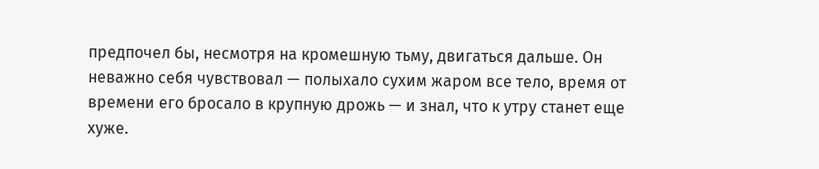предпочел бы, несмотря на кромешную тьму, двигаться дальше. Он неважно себя чувствовал — полыхало сухим жаром все тело, время от времени его бросало в крупную дрожь — и знал, что к утру станет еще хуже.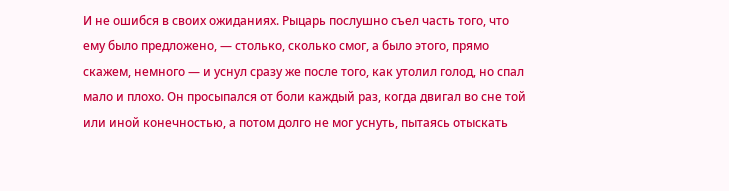И не ошибся в своих ожиданиях. Рыцарь послушно съел часть того, что ему было предложено, — столько, сколько смог, а было этого, прямо скажем, немного — и уснул сразу же после того, как утолил голод, но спал мало и плохо. Он просыпался от боли каждый раз, когда двигал во сне той или иной конечностью, а потом долго не мог уснуть, пытаясь отыскать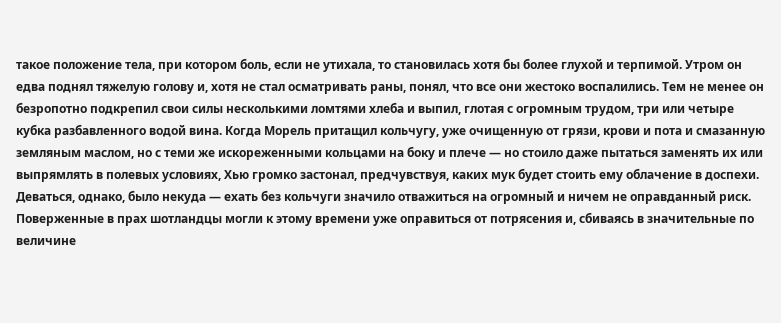такое положение тела, при котором боль, если не утихала, то становилась хотя бы более глухой и терпимой. Утром он едва поднял тяжелую голову и, хотя не стал осматривать раны, понял, что все они жестоко воспалились. Тем не менее он безропотно подкрепил свои силы несколькими ломтями хлеба и выпил, глотая с огромным трудом, три или четыре кубка разбавленного водой вина. Когда Морель притащил кольчугу, уже очищенную от грязи, крови и пота и смазанную земляным маслом, но с теми же искореженными кольцами на боку и плече — но стоило даже пытаться заменять их или выпрямлять в полевых условиях, Хью громко застонал, предчувствуя, каких мук будет стоить ему облачение в доспехи. Деваться, однако, было некуда — ехать без кольчуги значило отважиться на огромный и ничем не оправданный риск. Поверженные в прах шотландцы могли к этому времени уже оправиться от потрясения и, сбиваясь в значительные по величине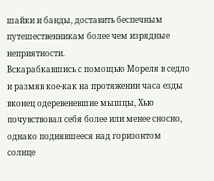шайки и банды, доставить беспечным путешественникам более чем изрядные неприятности.
Вскарабкавшись с помощью Мореля в седло и размяв кое-как на протяжении часа езды вконец одеревеневшие мышцы, Хью почувствовал себя более или менее сносно, однако поднявшееся над горизонтом солнце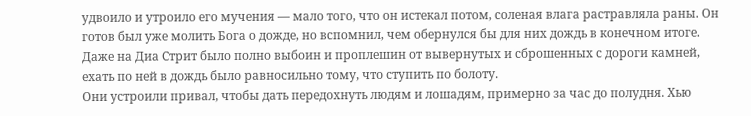удвоило и утроило его мучения — мало того, что он истекал потом, соленая влага растравляла раны. Он готов был уже молить Бога о дожде, но вспомнил, чем обернулся бы для них дождь в конечном итоге. Даже на Диа Стрит было полно выбоин и проплешин от вывернутых и сброшенных с дороги камней, ехать по ней в дождь было равносильно тому, что ступить по болоту.
Они устроили привал, чтобы дать передохнуть людям и лошадям, примерно за час до полудня. Хью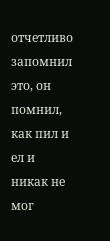отчетливо запомнил это, он помнил, как пил и ел и никак не мог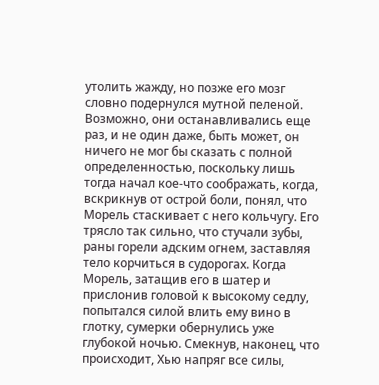утолить жажду, но позже его мозг словно подернулся мутной пеленой. Возможно, они останавливались еще раз, и не один даже, быть может, он ничего не мог бы сказать с полной определенностью, поскольку лишь тогда начал кое-что соображать, когда, вскрикнув от острой боли, понял, что Морель стаскивает с него кольчугу. Его трясло так сильно, что стучали зубы, раны горели адским огнем, заставляя тело корчиться в судорогах. Когда Морель, затащив его в шатер и прислонив головой к высокому седлу, попытался силой влить ему вино в глотку, сумерки обернулись уже глубокой ночью. Смекнув, наконец, что происходит, Хью напряг все силы,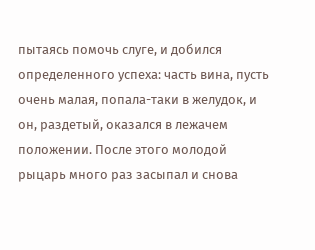пытаясь помочь слуге, и добился определенного успеха: часть вина, пусть очень малая, попала-таки в желудок, и он, раздетый, оказался в лежачем положении. После этого молодой рыцарь много раз засыпал и снова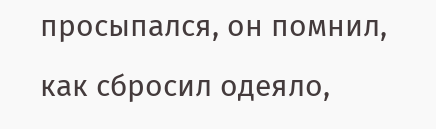просыпался, он помнил, как сбросил одеяло,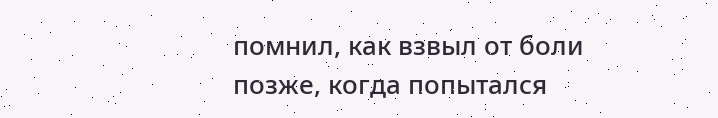помнил, как взвыл от боли позже, когда попытался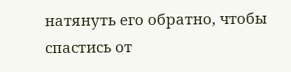натянуть его обратно, чтобы спастись от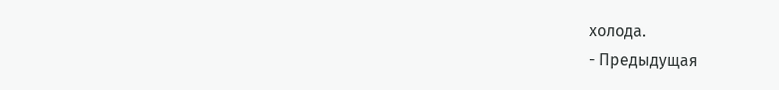холода.
- Предыдущая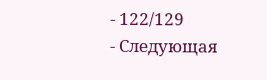- 122/129
- Следующая